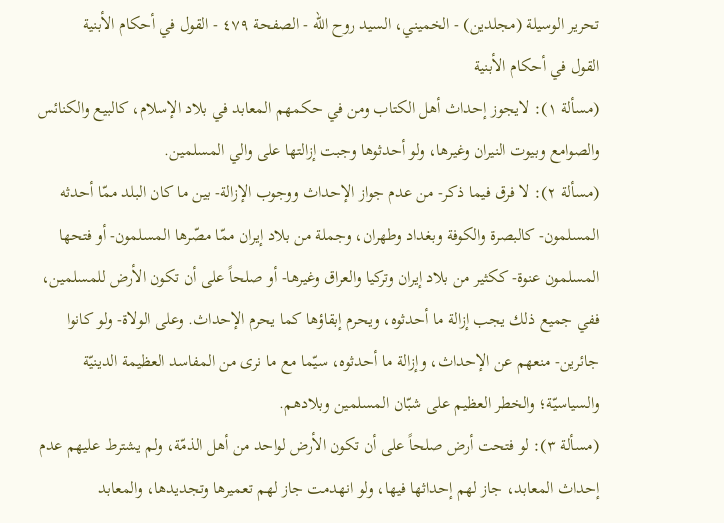تحرير الوسيلة (مجلدین) - الخميني، السيد روح الله - الصفحة ٤٧٩ - القول في أحكام الأبنية
القول في أحكام الأبنية
(مسألة ١): لايجوز إحداث أهل الكتاب ومن في حكمهم المعابد في بلاد الإسلام، كالبيع والكنائس والصوامع وبيوت النيران وغيرها، ولو أحدثوها وجبت إزالتها على والي المسلمين.
(مسألة ٢): لا فرق فيما ذكر- من عدم جواز الإحداث ووجوب الإزالة- بين ما كان البلد ممّا أحدثه المسلمون- كالبصرة والكوفة وبغداد وطهران، وجملة من بلاد إيران ممّا مصّرها المسلمون- أو فتحها المسلمون عنوة- ككثير من بلاد إيران وتركيا والعراق وغيرها- أو صلحاً على أن تكون الأرض للمسلمين، ففي جميع ذلك يجب إزالة ما أحدثوه، ويحرم إبقاؤها كما يحرم الإحداث. وعلى الولاة- ولو كانوا جائرين- منعهم عن الإحداث، وإزالة ما أحدثوه، سيّما مع ما نرى من المفاسد العظيمة الدينيّة والسياسيّة؛ والخطر العظيم على شبّان المسلمين وبلادهم.
(مسألة ٣): لو فتحت أرض صلحاً على أن تكون الأرض لواحد من أهل الذمّة، ولم يشترط عليهم عدم إحداث المعابد، جاز لهم إحداثها فيها، ولو انهدمت جاز لهم تعميرها وتجديدها، والمعابد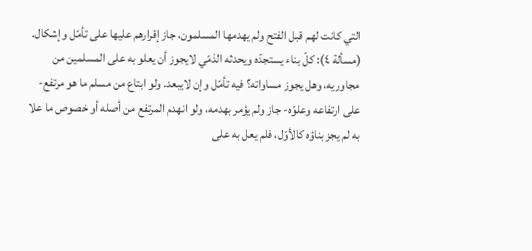التي كانت لهم قبل الفتح ولم يهدمها المسلمون، جاز إقرارهم عليها على تأمّل وإشكال.
(مسألة ٤): كلّ بناء يستجدّه ويحدثه الذمّي لايجوز أن يعلو به على المسلمين من مجاوريه، وهل يجوز مساواته؟ فيه تأمّل وإن لايبعد. ولو ابتاع من مسلم ما هو مرتفع- على ارتفاعه وعلوّه- جاز ولم يؤمر بهدمه، ولو انهدم المرتفع من أصله أو خصوص ما علا به لم يجز بناؤه كالأوّل، فلم يعل به على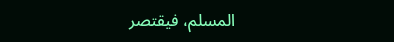المسلم، فيقتصر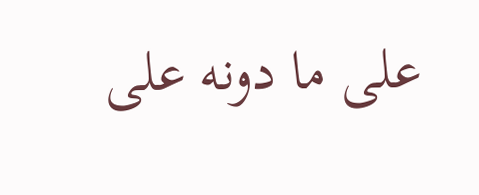على ما دونه على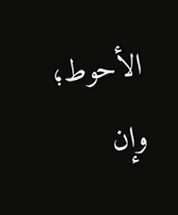الأحوط؛ وإن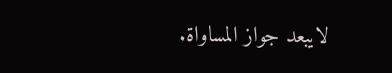لايبعد جواز المساواة.